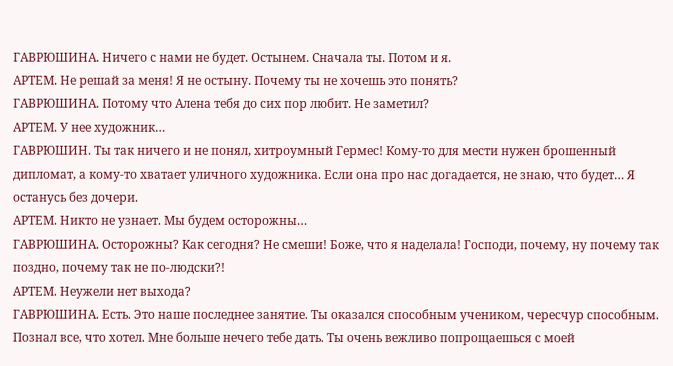ГАВРЮШИНА. Ничего с нами не будет. Остынем. Сначала ты. Потом и я.
АРТЕМ. Не решай за меня! Я не остыну. Почему ты не хочешь это понять?
ГАВРЮШИНА. Потому что Алена тебя до сих пор любит. Не заметил?
АРТЕМ. У нее художник…
ГАВРЮШИН. Ты так ничего и не понял, хитроумный Гермес! Кому-то для мести нужен брошенный дипломат, а кому-то хватает уличного художника. Если она про нас догадается, не знаю, что будет… Я останусь без дочери.
АРТЕМ. Никто не узнает. Мы будем осторожны…
ГАВРЮШИНА. Осторожны? Как сегодня? Не смеши! Боже, что я наделала! Господи, почему, ну почему так поздно, почему так не по-людски?!
АРТЕМ. Неужели нет выхода?
ГАВРЮШИНА. Есть. Это наше последнее занятие. Ты оказался способным учеником, чересчур способным. Познал все, что хотел. Мне больше нечего тебе дать. Ты очень вежливо попрощаешься с моей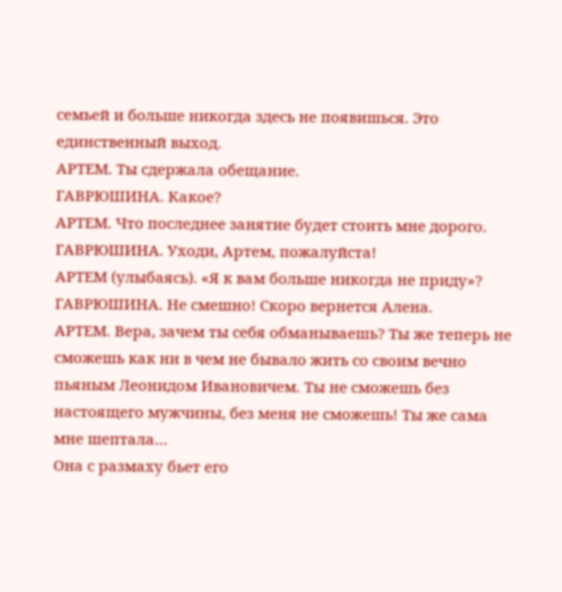семьей и больше никогда здесь не появишься. Это единственный выход.
АРТЕМ. Ты сдержала обещание.
ГАВРЮШИНА. Какое?
АРТЕМ. Что последнее занятие будет стоить мне дорого.
ГАВРЮШИНА. Уходи, Артем, пожалуйста!
АРТЕМ (улыбаясь). «Я к вам больше никогда не приду»?
ГАВРЮШИНА. Не смешно! Скоро вернется Алена.
АРТЕМ. Вера, зачем ты себя обманываешь? Ты же теперь не сможешь как ни в чем не бывало жить со своим вечно пьяным Леонидом Ивановичем. Ты не сможешь без настоящего мужчины, без меня не сможешь! Ты же сама мне шептала…
Она с размаху бьет его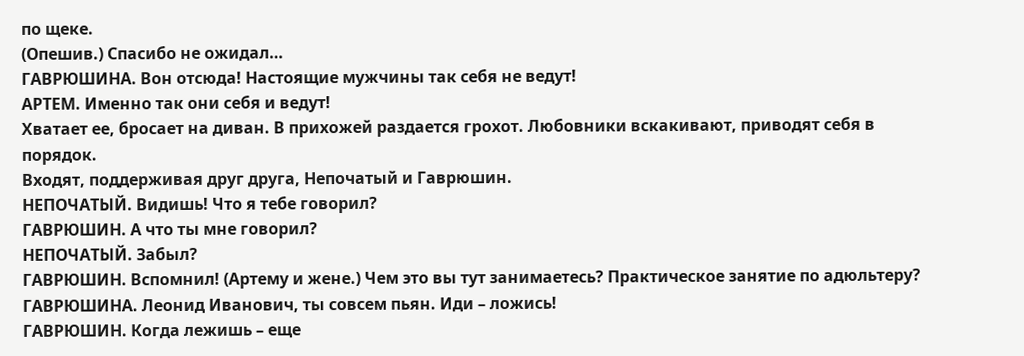по щеке.
(Опешив.) Спасибо не ожидал…
ГАВРЮШИНА. Вон отсюда! Настоящие мужчины так себя не ведут!
АРТЕМ. Именно так они себя и ведут!
Хватает ее, бросает на диван. В прихожей раздается грохот. Любовники вскакивают, приводят себя в порядок.
Входят, поддерживая друг друга, Непочатый и Гаврюшин.
НЕПОЧАТЫЙ. Видишь! Что я тебе говорил?
ГАВРЮШИН. А что ты мне говорил?
НЕПОЧАТЫЙ. Забыл?
ГАВРЮШИН. Вспомнил! (Артему и жене.) Чем это вы тут занимаетесь? Практическое занятие по адюльтеру?
ГАВРЮШИНА. Леонид Иванович, ты совсем пьян. Иди – ложись!
ГАВРЮШИН. Когда лежишь – еще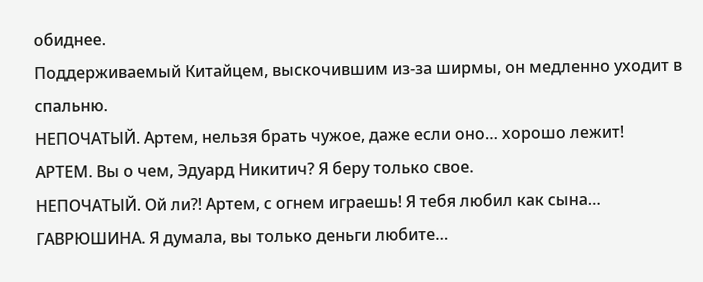обиднее.
Поддерживаемый Китайцем, выскочившим из-за ширмы, он медленно уходит в спальню.
НЕПОЧАТЫЙ. Артем, нельзя брать чужое, даже если оно… хорошо лежит!
АРТЕМ. Вы о чем, Эдуард Никитич? Я беру только свое.
НЕПОЧАТЫЙ. Ой ли?! Артем, с огнем играешь! Я тебя любил как сына…
ГАВРЮШИНА. Я думала, вы только деньги любите…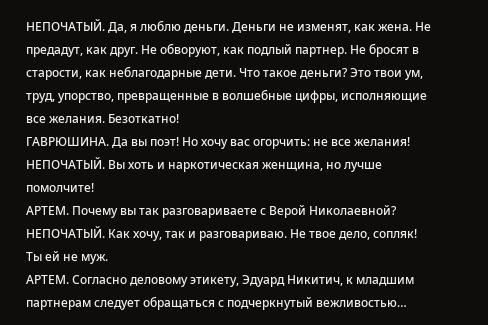НЕПОЧАТЫЙ. Да, я люблю деньги. Деньги не изменят, как жена. Не предадут, как друг. Не обворуют, как подлый партнер. Не бросят в старости, как неблагодарные дети. Что такое деньги? Это твои ум, труд, упорство, превращенные в волшебные цифры, исполняющие все желания. Безоткатно!
ГАВРЮШИНА. Да вы поэт! Но хочу вас огорчить: не все желания!
НЕПОЧАТЫЙ. Вы хоть и наркотическая женщина, но лучше помолчите!
АРТЕМ. Почему вы так разговариваете с Верой Николаевной?
НЕПОЧАТЫЙ. Как хочу, так и разговариваю. Не твое дело, сопляк! Ты ей не муж.
АРТЕМ. Согласно деловому этикету, Эдуард Никитич, к младшим партнерам следует обращаться с подчеркнутый вежливостью…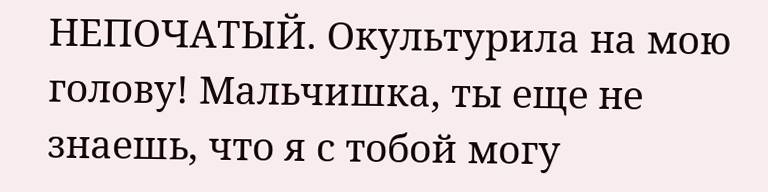НЕПОЧАТЫЙ. Окультурила на мою голову! Мальчишка, ты еще не знаешь, что я с тобой могу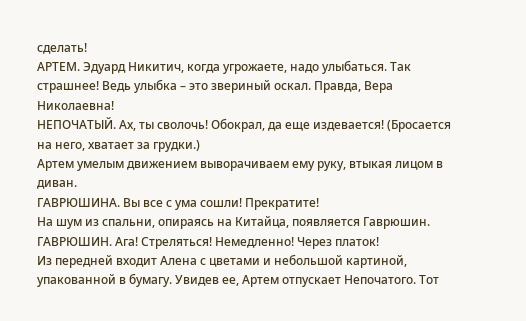сделать!
АРТЕМ. Эдуард Никитич, когда угрожаете, надо улыбаться. Так страшнее! Ведь улыбка – это звериный оскал. Правда, Вера Николаевна!
НЕПОЧАТЫЙ. Ах, ты сволочь! Обокрал, да еще издевается! (Бросается на него, хватает за грудки.)
Артем умелым движением выворачиваем ему руку, втыкая лицом в диван.
ГАВРЮШИНА. Вы все с ума сошли! Прекратите!
На шум из спальни, опираясь на Китайца, появляется Гаврюшин.
ГАВРЮШИН. Ага! Стреляться! Немедленно! Через платок!
Из передней входит Алена с цветами и небольшой картиной, упакованной в бумагу. Увидев ее, Артем отпускает Непочатого. Тот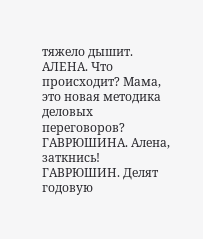тяжело дышит.
АЛЕНА. Что происходит? Мама, это новая методика деловых переговоров?
ГАВРЮШИНА. Алена, заткнись!
ГАВРЮШИН. Делят годовую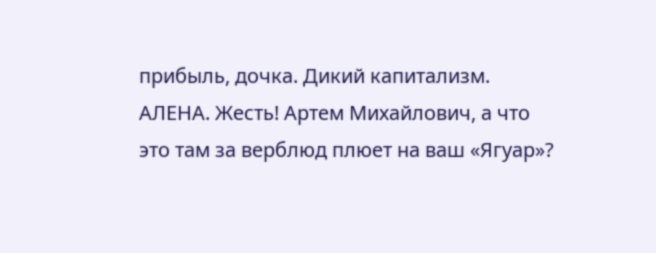прибыль, дочка. Дикий капитализм.
АЛЕНА. Жесть! Артем Михайлович, а что это там за верблюд плюет на ваш «Ягуар»?